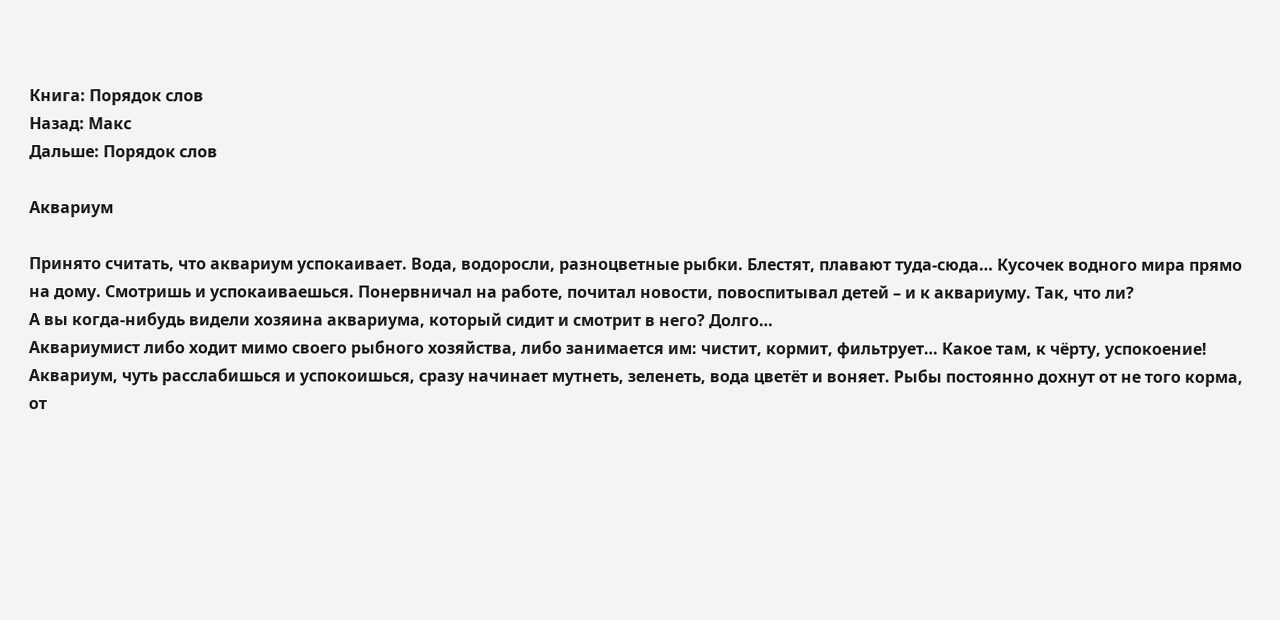Книга: Порядок слов
Назад: Макс
Дальше: Порядок слов

Аквариум

Принято считать, что аквариум успокаивает. Вода, водоросли, разноцветные рыбки. Блестят, плавают туда-сюда… Кусочек водного мира прямо на дому. Смотришь и успокаиваешься. Понервничал на работе, почитал новости, повоспитывал детей – и к аквариуму. Так, что ли?
А вы когда-нибудь видели хозяина аквариума, который сидит и смотрит в него? Долго…
Аквариумист либо ходит мимо своего рыбного хозяйства, либо занимается им: чистит, кормит, фильтрует… Какое там, к чёрту, успокоение!
Аквариум, чуть расслабишься и успокоишься, сразу начинает мутнеть, зеленеть, вода цветёт и воняет. Рыбы постоянно дохнут от не того корма, от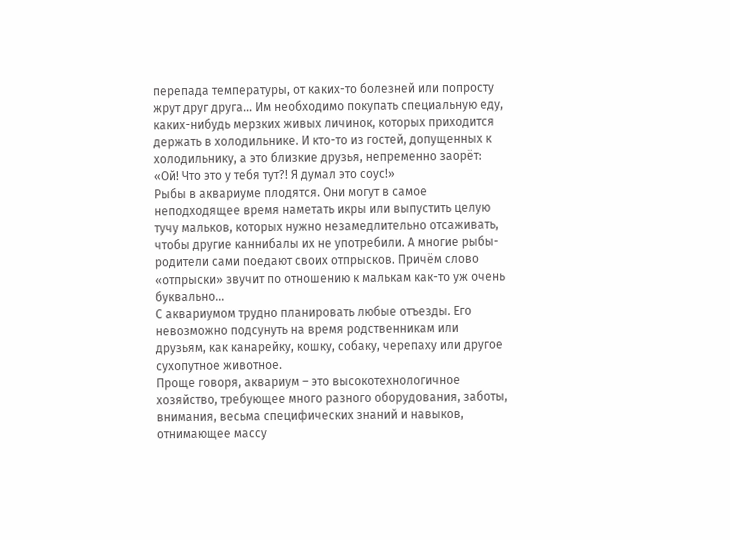перепада температуры, от каких-то болезней или попросту жрут друг друга… Им необходимо покупать специальную еду, каких-нибудь мерзких живых личинок, которых приходится держать в холодильнике. И кто-то из гостей, допущенных к холодильнику, а это близкие друзья, непременно заорёт: «Ой! Что это у тебя тут?! Я думал это соус!»
Рыбы в аквариуме плодятся. Они могут в самое неподходящее время наметать икры или выпустить целую тучу мальков, которых нужно незамедлительно отсаживать, чтобы другие каннибалы их не употребили. А многие рыбы-родители сами поедают своих отпрысков. Причём слово «отпрыски» звучит по отношению к малькам как-то уж очень буквально…
С аквариумом трудно планировать любые отъезды. Его невозможно подсунуть на время родственникам или друзьям, как канарейку, кошку, собаку, черепаху или другое сухопутное животное.
Проще говоря, аквариум – это высокотехнологичное хозяйство, требующее много разного оборудования, заботы, внимания, весьма специфических знаний и навыков, отнимающее массу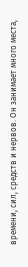времени, сил, средств и нервов. Он занимает много места,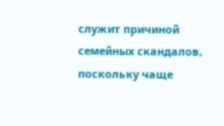служит причиной семейных скандалов, поскольку чаще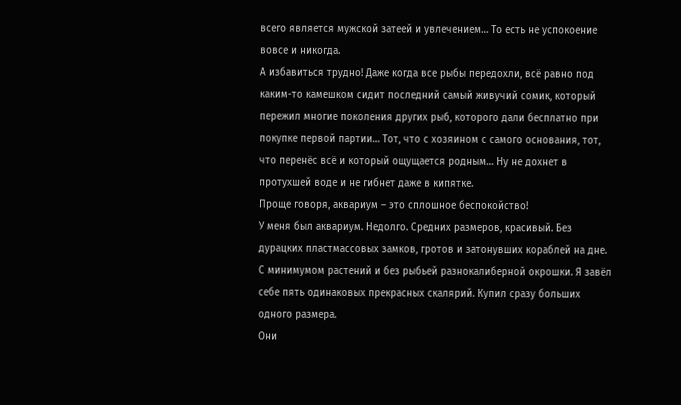всего является мужской затеей и увлечением… То есть не успокоение вовсе и никогда.
А избавиться трудно! Даже когда все рыбы передохли, всё равно под каким-то камешком сидит последний самый живучий сомик, который пережил многие поколения других рыб, которого дали бесплатно при покупке первой партии… Тот, что с хозяином с самого основания, тот, что перенёс всё и который ощущается родным… Ну не дохнет в протухшей воде и не гибнет даже в кипятке.
Проще говоря, аквариум – это сплошное беспокойство!
У меня был аквариум. Недолго. Средних размеров, красивый. Без дурацких пластмассовых замков, гротов и затонувших кораблей на дне. С минимумом растений и без рыбьей разнокалиберной окрошки. Я завёл себе пять одинаковых прекрасных скалярий. Купил сразу больших одного размера.
Они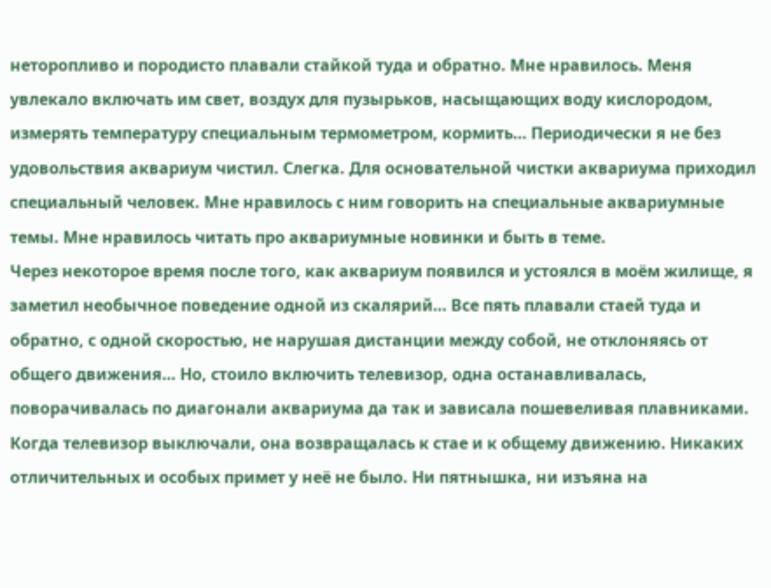неторопливо и породисто плавали стайкой туда и обратно. Мне нравилось. Меня увлекало включать им свет, воздух для пузырьков, насыщающих воду кислородом, измерять температуру специальным термометром, кормить… Периодически я не без удовольствия аквариум чистил. Слегка. Для основательной чистки аквариума приходил специальный человек. Мне нравилось с ним говорить на специальные аквариумные темы. Мне нравилось читать про аквариумные новинки и быть в теме.
Через некоторое время после того, как аквариум появился и устоялся в моём жилище, я заметил необычное поведение одной из скалярий… Все пять плавали стаей туда и обратно, с одной скоростью, не нарушая дистанции между собой, не отклоняясь от общего движения… Но, стоило включить телевизор, одна останавливалась, поворачивалась по диагонали аквариума да так и зависала пошевеливая плавниками. Когда телевизор выключали, она возвращалась к стае и к общему движению. Никаких отличительных и особых примет у неё не было. Ни пятнышка, ни изъяна на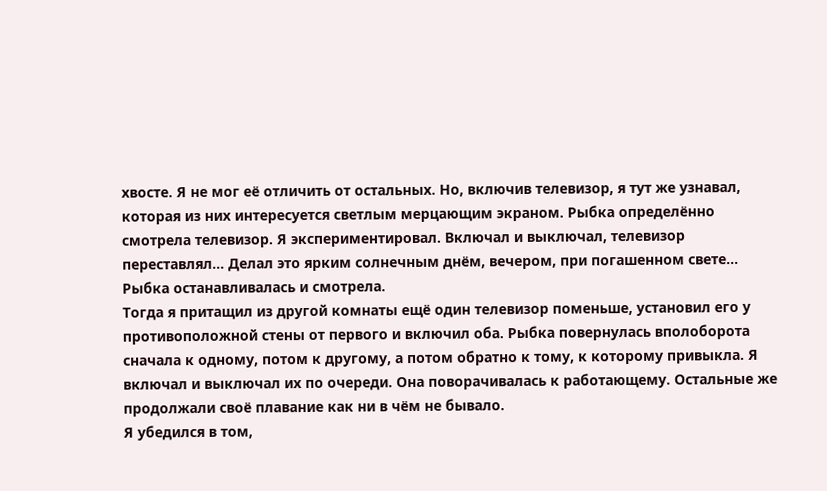хвосте. Я не мог её отличить от остальных. Но, включив телевизор, я тут же узнавал, которая из них интересуется светлым мерцающим экраном. Рыбка определённо смотрела телевизор. Я экспериментировал. Включал и выключал, телевизор переставлял… Делал это ярким солнечным днём, вечером, при погашенном свете… Рыбка останавливалась и смотрела.
Тогда я притащил из другой комнаты ещё один телевизор поменьше, установил его у противоположной стены от первого и включил оба. Рыбка повернулась вполоборота сначала к одному, потом к другому, а потом обратно к тому, к которому привыкла. Я включал и выключал их по очереди. Она поворачивалась к работающему. Остальные же продолжали своё плавание как ни в чём не бывало.
Я убедился в том,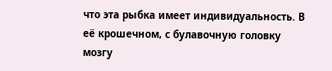что эта рыбка имеет индивидуальность. В её крошечном, с булавочную головку мозгу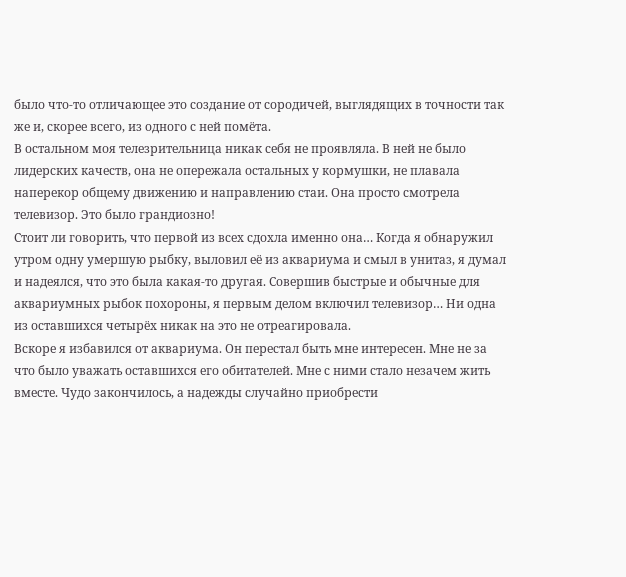было что-то отличающее это создание от сородичей, выглядящих в точности так же и, скорее всего, из одного с ней помёта.
В остальном моя телезрительница никак себя не проявляла. В ней не было лидерских качеств, она не опережала остальных у кормушки, не плавала наперекор общему движению и направлению стаи. Она просто смотрела телевизор. Это было грандиозно!
Стоит ли говорить, что первой из всех сдохла именно она… Когда я обнаружил утром одну умершую рыбку, выловил её из аквариума и смыл в унитаз, я думал и надеялся, что это была какая-то другая. Совершив быстрые и обычные для аквариумных рыбок похороны, я первым делом включил телевизор… Ни одна из оставшихся четырёх никак на это не отреагировала.
Вскоре я избавился от аквариума. Он перестал быть мне интересен. Мне не за что было уважать оставшихся его обитателей. Мне с ними стало незачем жить вместе. Чудо закончилось, а надежды случайно приобрести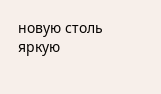новую столь яркую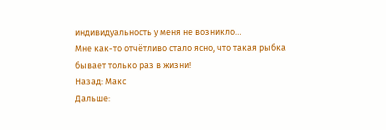индивидуальность у меня не возникло…
Мне как-то отчётливо стало ясно, что такая рыбка бывает только раз в жизни!
Назад: Макс
Дальше: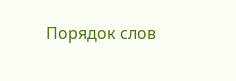Порядок слов